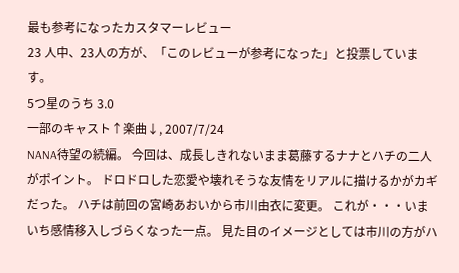最も参考になったカスタマーレビュー
23 人中、23人の方が、「このレビューが参考になった」と投票しています。
5つ星のうち 3.0
一部のキャスト↑楽曲↓, 2007/7/24
NANA待望の続編。 今回は、成長しきれないまま葛藤するナナとハチの二人がポイント。 ドロドロした恋愛や壊れそうな友情をリアルに描けるかがカギだった。 ハチは前回の宮崎あおいから市川由衣に変更。 これが・・・いまいち感情移入しづらくなった一点。 見た目のイメージとしては市川の方がハ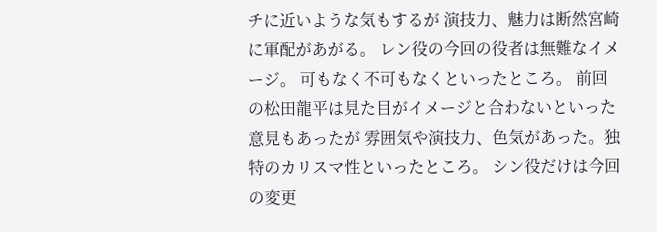チに近いような気もするが 演技力、魅力は断然宮崎に軍配があがる。 レン役の今回の役者は無難なイメージ。 可もなく不可もなくといったところ。 前回の松田龍平は見た目がイメージと合わないといった意見もあったが 雰囲気や演技力、色気があった。独特のカリスマ性といったところ。 シン役だけは今回の変更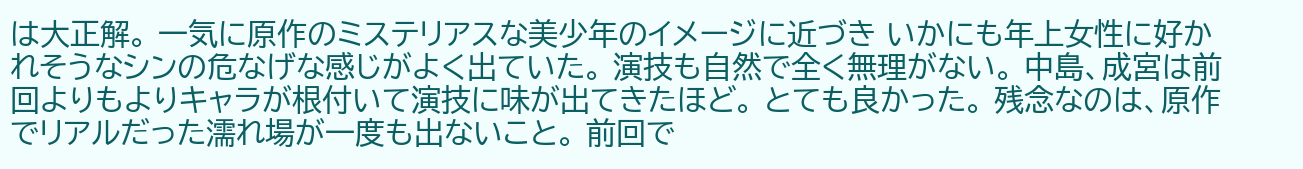は大正解。 一気に原作のミステリアスな美少年のイメージに近づき いかにも年上女性に好かれそうなシンの危なげな感じがよく出ていた。 演技も自然で全く無理がない。 中島、成宮は前回よりもよりキャラが根付いて演技に味が出てきたほど。 とても良かった。 残念なのは、原作でリアルだった濡れ場が一度も出ないこと。 前回で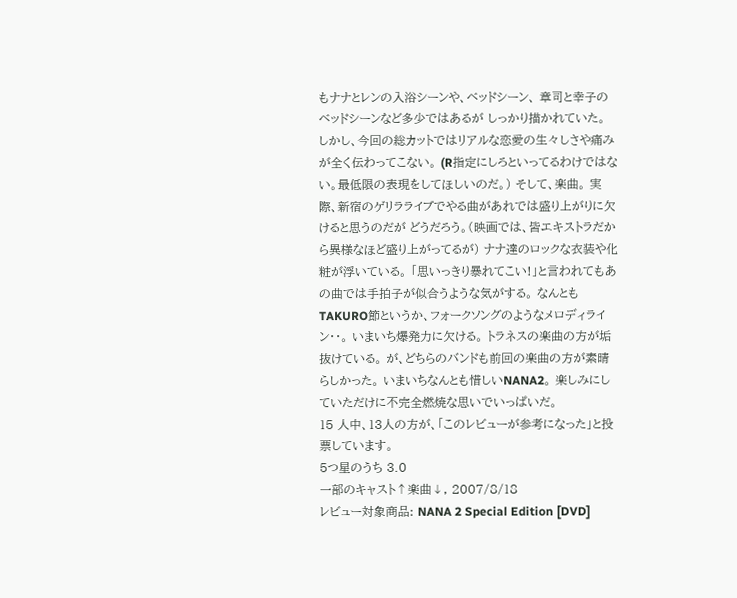もナナとレンの入浴シーンや、ベッドシーン、 章司と幸子のベッドシーンなど多少ではあるが しっかり描かれていた。 しかし、今回の総カットではリアルな恋愛の生々しさや痛みが全く伝わってこない。 (R指定にしろといってるわけではない。最低限の表現をしてほしいのだ。) そして、楽曲。 実際、新宿のゲリラライブでやる曲があれでは盛り上がりに欠けると思うのだが どうだろう。(映画では、皆エキストラだから異様なほど盛り上がってるが) ナナ達のロックな衣装や化粧が浮いている。 「思いっきり暴れてこい!」と言われてもあの曲では手拍子が似合うような気がする。 なんともTAKURO節というか、フォークソングのようなメロディライン・・。 いまいち爆発力に欠ける。 トラネスの楽曲の方が垢抜けている。 が、どちらのバンドも前回の楽曲の方が素晴らしかった。 いまいちなんとも惜しいNANA2。 楽しみにしていただけに不完全燃焼な思いでいっぱいだ。
15 人中、13人の方が、「このレビューが参考になった」と投票しています。
5つ星のうち 3.0
一部のキャスト↑楽曲↓, 2007/8/18
レビュー対象商品: NANA 2 Special Edition [DVD]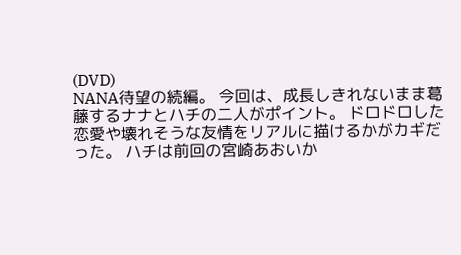(DVD)
NANA待望の続編。 今回は、成長しきれないまま葛藤するナナとハチの二人がポイント。 ドロドロした恋愛や壊れそうな友情をリアルに描けるかがカギだった。 ハチは前回の宮崎あおいか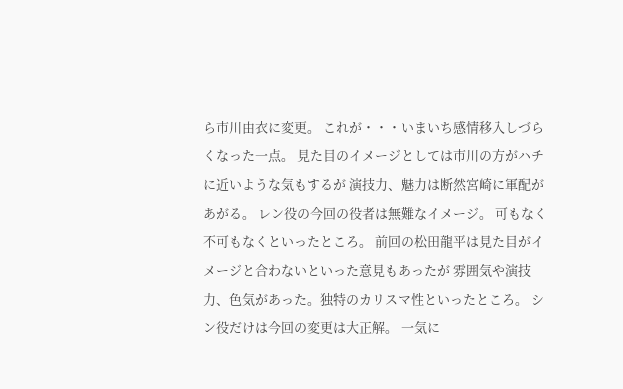ら市川由衣に変更。 これが・・・いまいち感情移入しづらくなった一点。 見た目のイメージとしては市川の方がハチに近いような気もするが 演技力、魅力は断然宮崎に軍配があがる。 レン役の今回の役者は無難なイメージ。 可もなく不可もなくといったところ。 前回の松田龍平は見た目がイメージと合わないといった意見もあったが 雰囲気や演技力、色気があった。独特のカリスマ性といったところ。 シン役だけは今回の変更は大正解。 一気に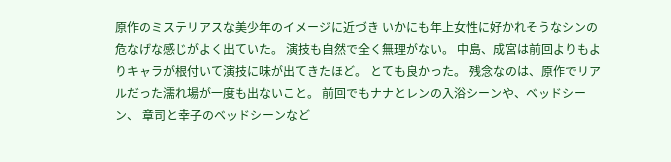原作のミステリアスな美少年のイメージに近づき いかにも年上女性に好かれそうなシンの危なげな感じがよく出ていた。 演技も自然で全く無理がない。 中島、成宮は前回よりもよりキャラが根付いて演技に味が出てきたほど。 とても良かった。 残念なのは、原作でリアルだった濡れ場が一度も出ないこと。 前回でもナナとレンの入浴シーンや、ベッドシーン、 章司と幸子のベッドシーンなど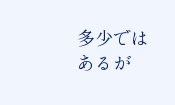多少ではあるが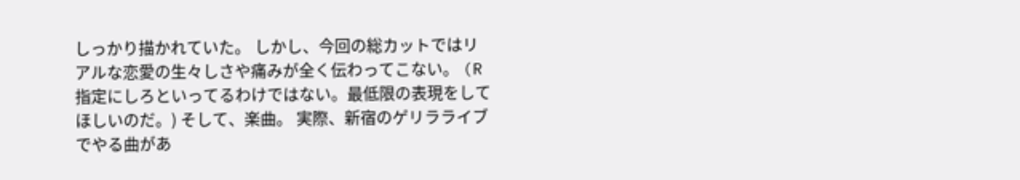しっかり描かれていた。 しかし、今回の総カットではリアルな恋愛の生々しさや痛みが全く伝わってこない。 (R指定にしろといってるわけではない。最低限の表現をしてほしいのだ。) そして、楽曲。 実際、新宿のゲリラライブでやる曲があ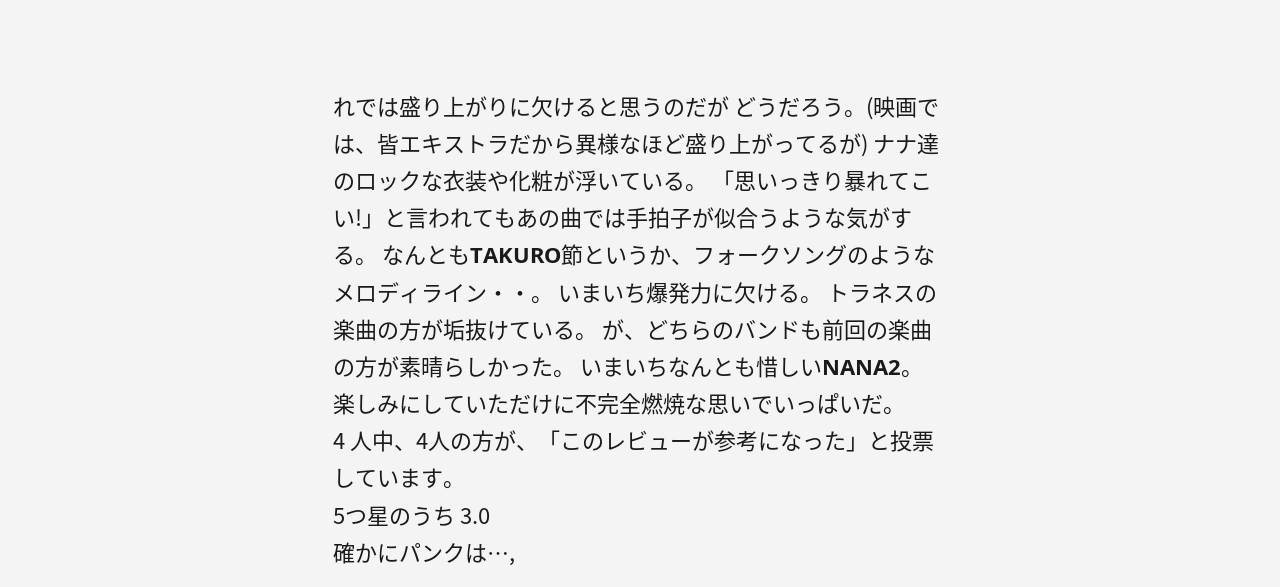れでは盛り上がりに欠けると思うのだが どうだろう。(映画では、皆エキストラだから異様なほど盛り上がってるが) ナナ達のロックな衣装や化粧が浮いている。 「思いっきり暴れてこい!」と言われてもあの曲では手拍子が似合うような気がする。 なんともTAKURO節というか、フォークソングのようなメロディライン・・。 いまいち爆発力に欠ける。 トラネスの楽曲の方が垢抜けている。 が、どちらのバンドも前回の楽曲の方が素晴らしかった。 いまいちなんとも惜しいNANA2。 楽しみにしていただけに不完全燃焼な思いでいっぱいだ。
4 人中、4人の方が、「このレビューが参考になった」と投票しています。
5つ星のうち 3.0
確かにパンクは…,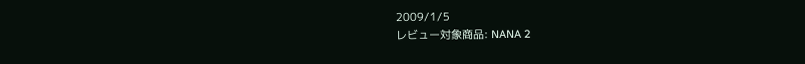2009/1/5
レビュー対象商品: NANA 2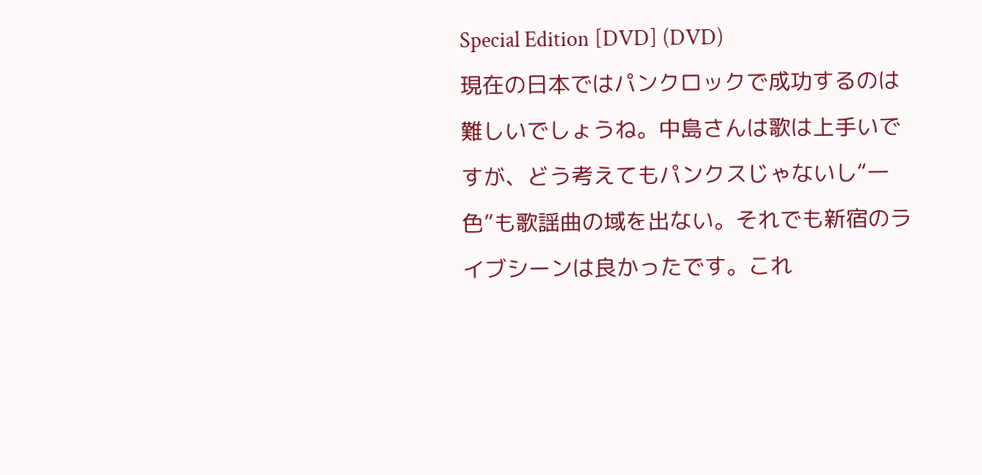Special Edition [DVD] (DVD)
現在の日本ではパンクロックで成功するのは難しいでしょうね。中島さんは歌は上手いですが、どう考えてもパンクスじゃないし“一色”も歌謡曲の域を出ない。それでも新宿のライブシーンは良かったです。これ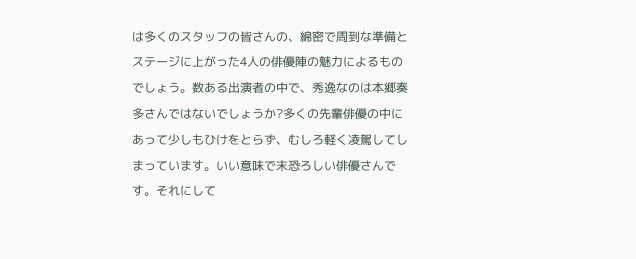は多くのスタッフの皆さんの、綿密で周到な準備とステージに上がった4人の俳優陣の魅力によるものでしょう。数ある出演者の中で、秀逸なのは本郷奏多さんではないでしょうか?多くの先輩俳優の中にあって少しもひけをとらず、むしろ軽く凌駕してしまっています。いい意味で末恐ろしい俳優さんです。それにして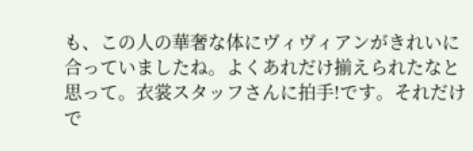も、この人の華奢な体にヴィヴィアンがきれいに合っていましたね。よくあれだけ揃えられたなと思って。衣裳スタッフさんに拍手!です。それだけで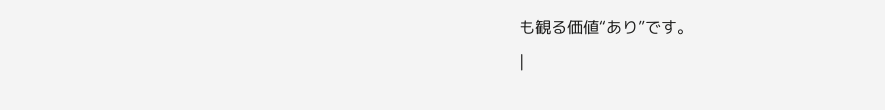も観る価値“あり”です。
|